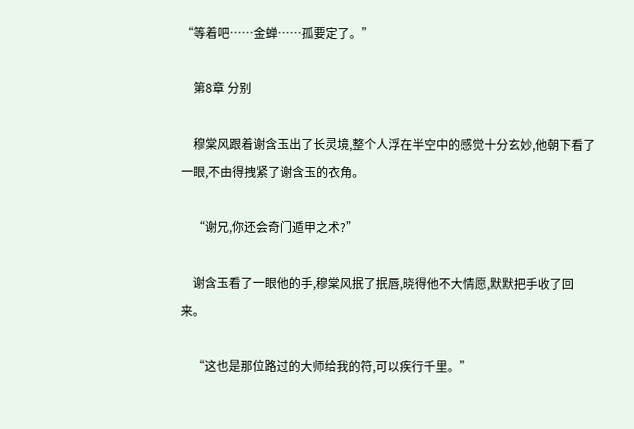“等着吧……金蝉……孤要定了。”

    第8章 分别

    穆棠风跟着谢含玉出了长灵境,整个人浮在半空中的感觉十分玄妙,他朝下看了一眼,不由得拽紧了谢含玉的衣角。

    “谢兄,你还会奇门遁甲之术?”

    谢含玉看了一眼他的手,穆棠风抿了抿唇,晓得他不大情愿,默默把手收了回来。

    “这也是那位路过的大师给我的符,可以疾行千里。”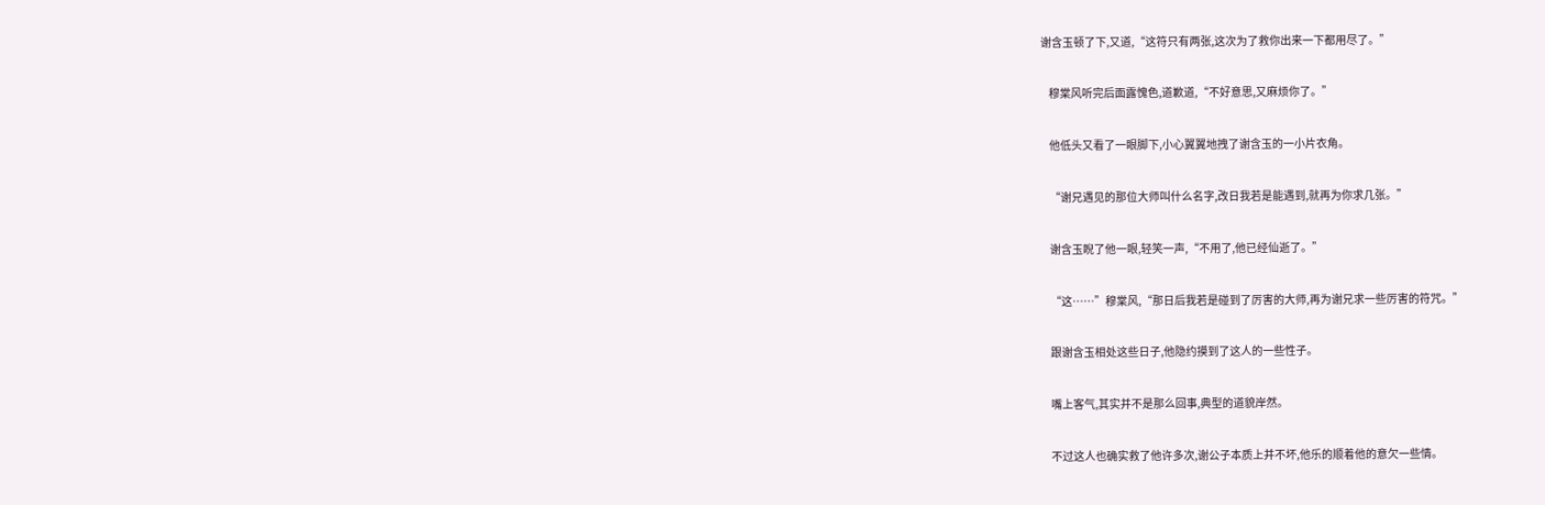谢含玉顿了下,又道,“这符只有两张,这次为了救你出来一下都用尽了。”

    穆棠风听完后面露愧色,道歉道,“不好意思,又麻烦你了。”

    他低头又看了一眼脚下,小心翼翼地拽了谢含玉的一小片衣角。

    “谢兄遇见的那位大师叫什么名字,改日我若是能遇到,就再为你求几张。”

    谢含玉睨了他一眼,轻笑一声,“不用了,他已经仙逝了。”

    “这……”穆棠风,“那日后我若是碰到了厉害的大师,再为谢兄求一些厉害的符咒。”

    跟谢含玉相处这些日子,他隐约摸到了这人的一些性子。

    嘴上客气,其实并不是那么回事,典型的道貌岸然。

    不过这人也确实救了他许多次,谢公子本质上并不坏,他乐的顺着他的意欠一些情。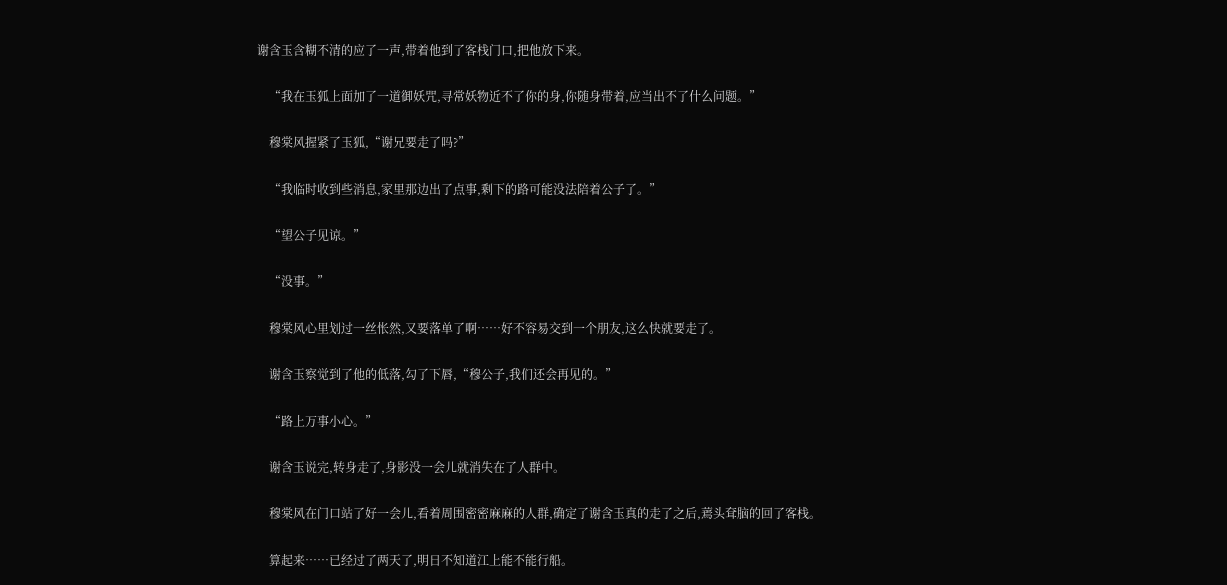谢含玉含糊不清的应了一声,带着他到了客栈门口,把他放下来。

    “我在玉狐上面加了一道御妖咒,寻常妖物近不了你的身,你随身带着,应当出不了什么问题。”

    穆棠风握紧了玉狐,“谢兄要走了吗?”

    “我临时收到些消息,家里那边出了点事,剩下的路可能没法陪着公子了。”

    “望公子见谅。”

    “没事。”

    穆棠风心里划过一丝怅然,又要落单了啊……好不容易交到一个朋友,这么快就要走了。

    谢含玉察觉到了他的低落,勾了下唇,“穆公子,我们还会再见的。”

    “路上万事小心。”

    谢含玉说完,转身走了,身影没一会儿就消失在了人群中。

    穆棠风在门口站了好一会儿,看着周围密密麻麻的人群,确定了谢含玉真的走了之后,蔫头耷脑的回了客栈。

    算起来……已经过了两天了,明日不知道江上能不能行船。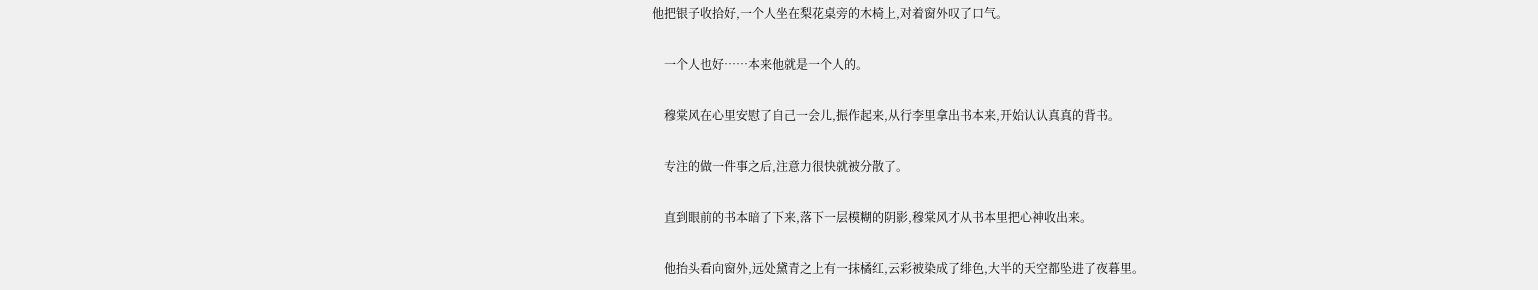他把银子收拾好,一个人坐在梨花桌旁的木椅上,对着窗外叹了口气。

    一个人也好……本来他就是一个人的。

    穆棠风在心里安慰了自己一会儿,振作起来,从行李里拿出书本来,开始认认真真的背书。

    专注的做一件事之后,注意力很快就被分散了。

    直到眼前的书本暗了下来,落下一层模糊的阴影,穆棠风才从书本里把心神收出来。

    他抬头看向窗外,远处黛青之上有一抹橘红,云彩被染成了绯色,大半的天空都坠进了夜暮里。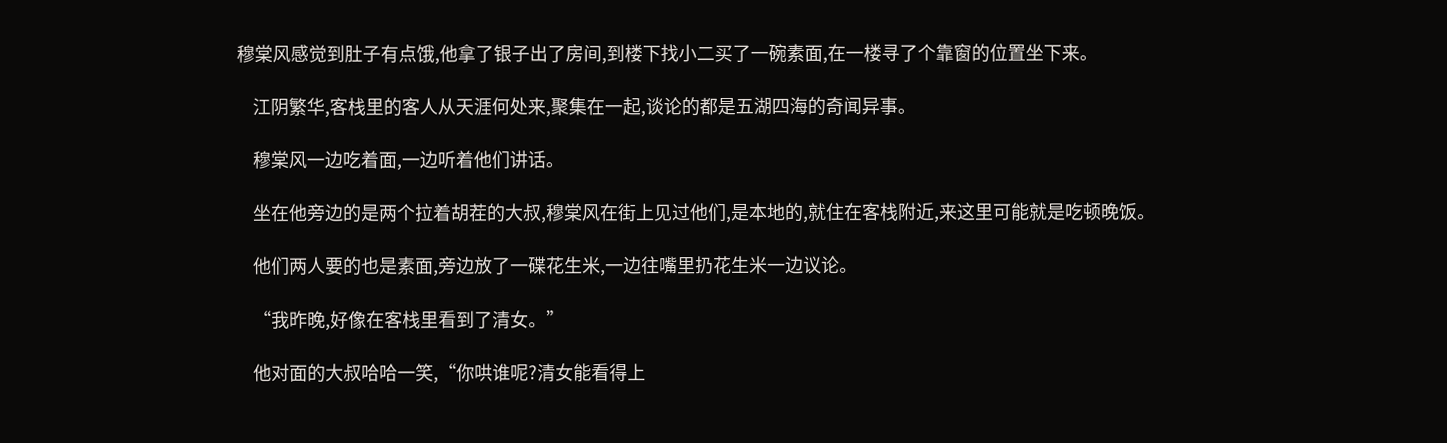穆棠风感觉到肚子有点饿,他拿了银子出了房间,到楼下找小二买了一碗素面,在一楼寻了个靠窗的位置坐下来。

    江阴繁华,客栈里的客人从天涯何处来,聚集在一起,谈论的都是五湖四海的奇闻异事。

    穆棠风一边吃着面,一边听着他们讲话。

    坐在他旁边的是两个拉着胡茬的大叔,穆棠风在街上见过他们,是本地的,就住在客栈附近,来这里可能就是吃顿晚饭。

    他们两人要的也是素面,旁边放了一碟花生米,一边往嘴里扔花生米一边议论。

    “我昨晚,好像在客栈里看到了清女。”

    他对面的大叔哈哈一笑,“你哄谁呢?清女能看得上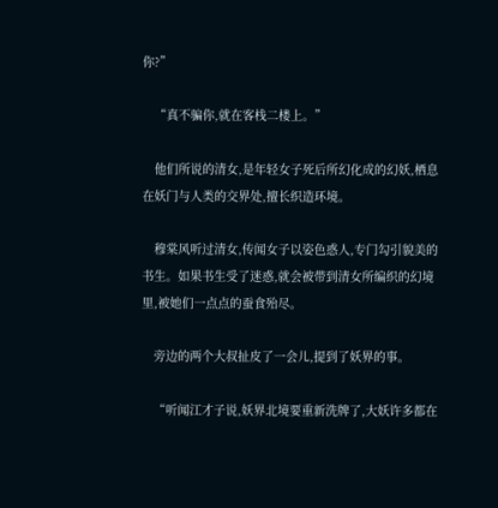你?”

    “真不骗你,就在客栈二楼上。”

    他们所说的清女,是年轻女子死后所幻化成的幻妖,栖息在妖门与人类的交界处,擅长织造环境。

    穆棠风听过清女,传闻女子以姿色惑人,专门勾引貌美的书生。如果书生受了迷惑,就会被带到清女所编织的幻境里,被她们一点点的蚕食殆尽。

    旁边的两个大叔扯皮了一会儿,提到了妖界的事。

    “听闻江才子说,妖界北境要重新洗牌了,大妖许多都在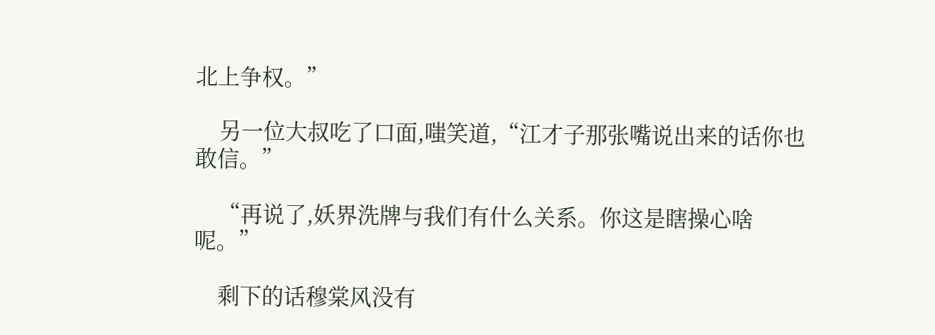北上争权。”

    另一位大叔吃了口面,嗤笑道,“江才子那张嘴说出来的话你也敢信。”

    “再说了,妖界洗牌与我们有什么关系。你这是瞎操心啥呢。”

    剩下的话穆棠风没有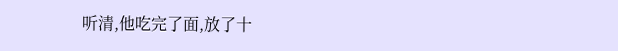听清,他吃完了面,放了十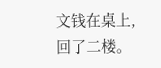文钱在桌上,回了二楼。